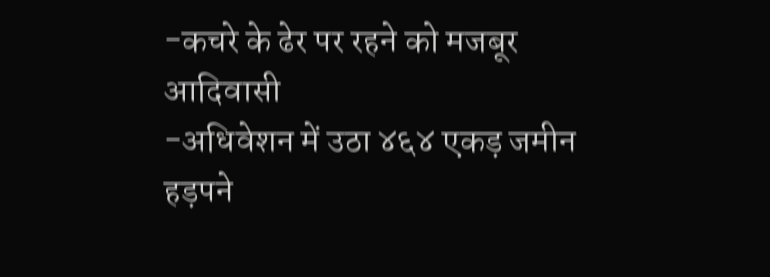-कचरे के ढेर पर रहने को मजबूर आदिवासी
-अधिवेशन में उठा ४६४ एकड़ जमीन हड़पने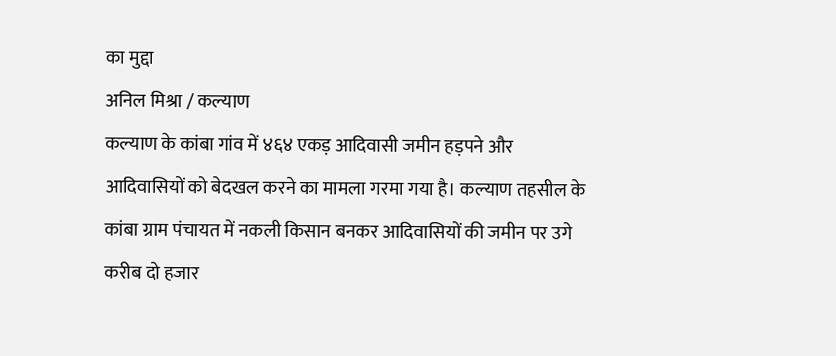का मुद्दा
अनिल मिश्रा / कल्याण
कल्याण के कांबा गांव में ४६४ एकड़ आदिवासी जमीन हड़पने और आदिवासियों को बेदखल करने का मामला गरमा गया है। कल्याण तहसील के कांबा ग्राम पंचायत में नकली किसान बनकर आदिवासियों की जमीन पर उगे करीब दो हजार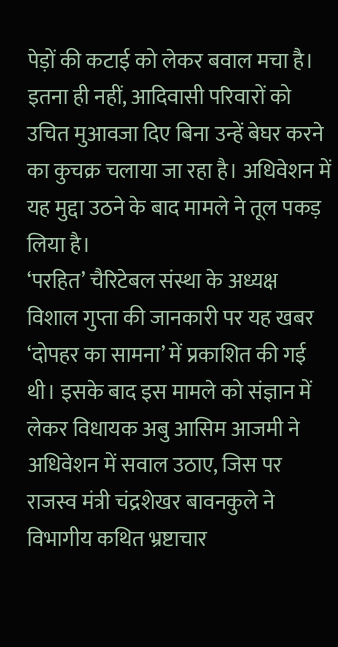पेड़ों की कटाई को लेकर बवाल मचा है। इतना ही नहीं, आदिवासी परिवारों को उचित मुआवजा दिए बिना उन्हें बेघर करने का कुचक्र चलाया जा रहा है। अधिवेशन में यह मुद्दा उठने के बाद मामले ने तूल पकड़ लिया है।
‘परहित’ चैरिटेबल संस्था के अध्यक्ष विशाल गुप्ता की जानकारी पर यह खबर ‘दोपहर का सामना’ में प्रकाशित की गई थी। इसके बाद इस मामले को संज्ञान में लेकर विधायक अबु आसिम आजमी ने अधिवेशन में सवाल उठाए, जिस पर राजस्व मंत्री चंद्रशेखर बावनकुले ने विभागीय कथित भ्रष्टाचार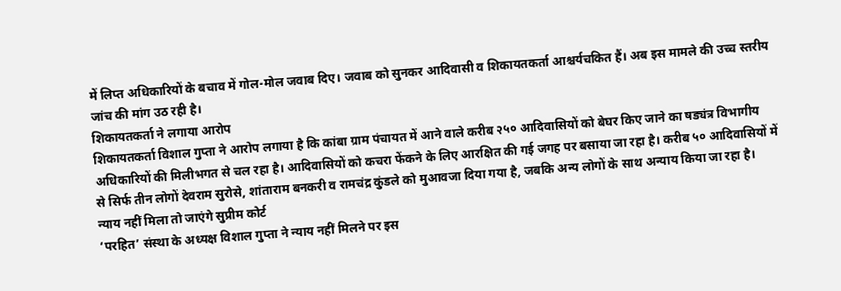में लिप्त अधिकारियों के बचाव में गोल-मोल जवाब दिए। जवाब को सुनकर आदिवासी व शिकायतकर्ता आश्चर्यचकित हैं। अब इस मामले की उच्च स्तरीय जांच की मांग उठ रही है।
शिकायतकर्ता ने लगाया आरोप
शिकायतकर्ता विशाल गुप्ता ने आरोप लगाया है कि कांबा ग्राम पंचायत में आने वाले करीब २५० आदिवासियों को बेघर किए जाने का षड्यंत्र विभागीय अधिकारियों की मिलीभगत से चल रहा है। आदिवासियों को कचरा फेंकने के लिए आरक्षित की गई जगह पर बसाया जा रहा है। करीब ५० आदिवासियों में से सिर्फ तीन लोगों देवराम सुरोसे, शांताराम बनकरी व रामचंद्र कुंडले को मुआवजा दिया गया है, जबकि अन्य लोगों के साथ अन्याय किया जा रहा है।
न्याय नहीं मिला तो जाएंगे सुप्रीम कोर्ट
‘परहित’ संस्था के अध्यक्ष विशाल गुप्ता ने न्याय नहीं मिलने पर इस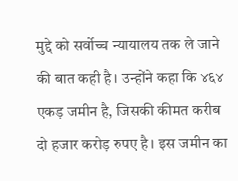मुद्दे को सर्वोच्च न्यायालय तक ले जाने की बात कही है। उन्होंने कहा कि ४६४ एकड़ जमीन है, जिसकी कीमत करीब दो हजार करोड़ रुपए है। इस जमीन का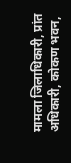मामला जिलाधिकारी, प्रांत अधिकारी, कोकण भवन,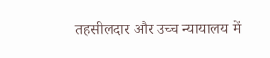तहसीलदार और उच्च न्यायालय में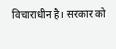विचाराधीन है। सरकार को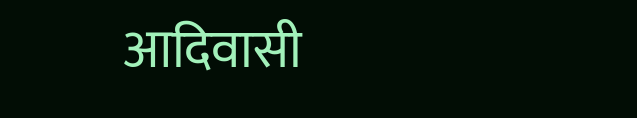आदिवासी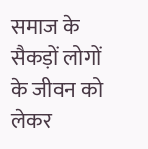समाज के सैकड़ों लोगों के जीवन को लेकर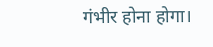गंभीर होना होगा।